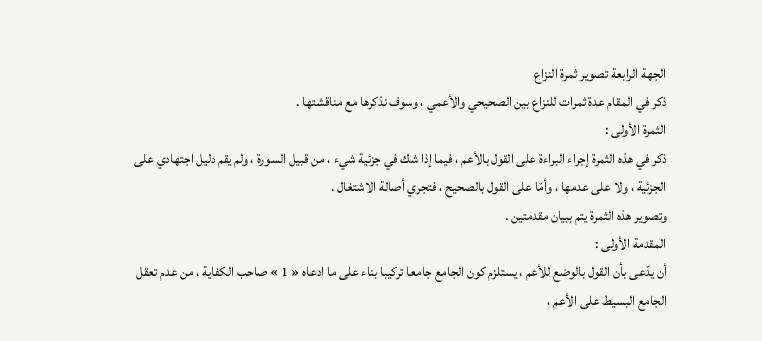الجهة الرابعة تصوير ثمرة النزاع
ذكر في المقام عدة ثمرات للنزاع بين الصحيحي والأعمي ، وسوف نذكرها مع مناقشتها .
الثمرة الأولى :
ذكر في هذه الثمرة إجراء البراءة على القول بالأعم ، فيما إذا شك في جزئية شيء ، من قبيل السورة ، ولم يقم دليل اجتهادي على الجزئية ، ولا على عدمها ، وأمّا على القول بالصحيح ، فتجري أصالة الاشتغال .
وتصوير هذه الثمرة يتم ببيان مقدمتين .
المقدمة الأولى :
أن يدّعى بأن القول بالوضع للأعم ، يستلزم كون الجامع جامعا تركيبا بناء على ما ادعاه « 1 » صاحب الكفاية ، من عدم تعقل الجامع البسيط على الأعم ،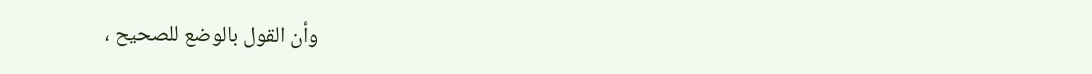وأن القول بالوضع للصحيح ،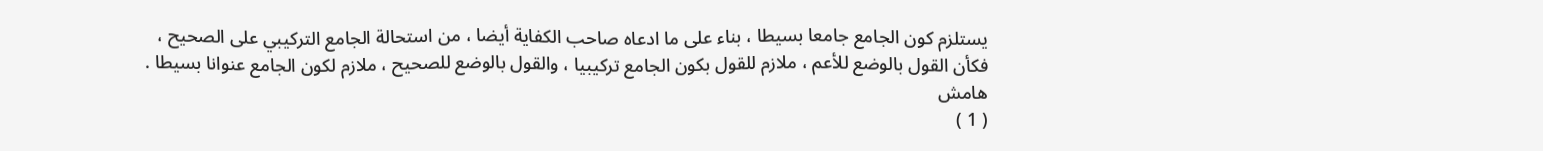يستلزم كون الجامع جامعا بسيطا ، بناء على ما ادعاه صاحب الكفاية أيضا ، من استحالة الجامع التركيبي على الصحيح ، فكأن القول بالوضع للأعم ، ملازم للقول بكون الجامع تركيبيا ، والقول بالوضع للصحيح ، ملازم لكون الجامع عنوانا بسيطا .
هامش
( 1 )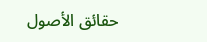حقائق الأصول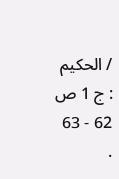/ الحكيم : ج 1 ص 62 - 63 .